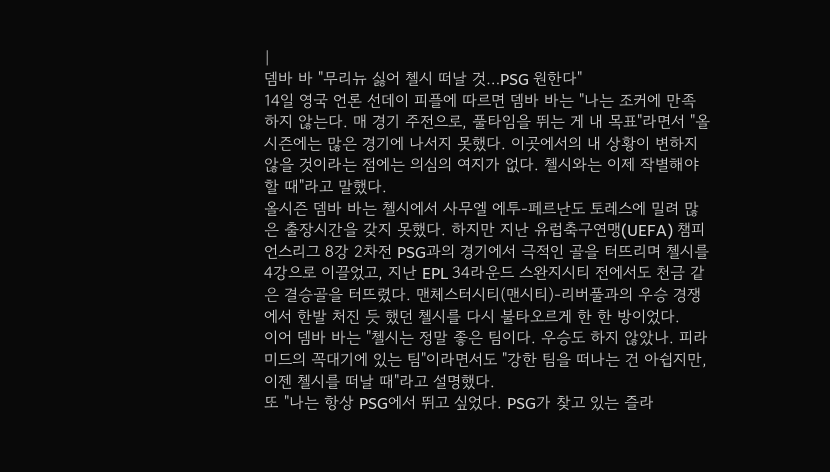|
뎀바 바 "무리뉴 싫어 첼시 떠날 것…PSG 원한다"
14일 영국 언론 선데이 피플에 따르면 뎀바 바는 "나는 조커에 만족하지 않는다. 매 경기 주전으로, 풀타임을 뛰는 게 내 목표"라면서 "올시즌에는 많은 경기에 나서지 못했다. 이곳에서의 내 상황이 변하지 않을 것이라는 점에는 의심의 여지가 없다. 첼시와는 이제 작별해야할 때"라고 말했다.
올시즌 뎀바 바는 첼시에서 사무엘 에투-페르난도 토레스에 밀려 많은 출장시간을 갖지 못했다. 하지만 지난 유럽축구연맹(UEFA) 챔피언스리그 8강 2차전 PSG과의 경기에서 극적인 골을 터뜨리며 첼시를 4강으로 이끌었고, 지난 EPL 34라운드 스완지시티 전에서도 천금 같은 결승골을 터뜨렸다. 맨체스터시티(맨시티)-리버풀과의 우승 경쟁에서 한발 처진 듯 했던 첼시를 다시 불타오르게 한 한 방이었다.
이어 뎀바 바는 "첼시는 정말 좋은 팀이다. 우승도 하지 않았나. 피라미드의 꼭대기에 있는 팀"이라면서도 "강한 팀을 떠나는 건 아쉽지만, 이젠 첼시를 떠날 때"라고 설명했다.
또 "나는 항상 PSG에서 뛰고 싶었다. PSG가 찾고 있는 즐라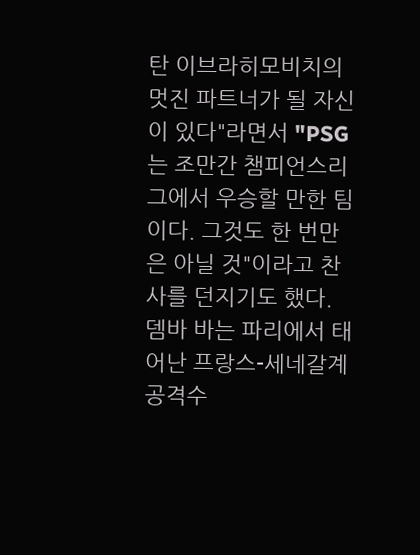탄 이브라히모비치의 멋진 파트너가 될 자신이 있다"라면서 "PSG는 조만간 챔피언스리그에서 우승할 만한 팀이다. 그것도 한 번만은 아닐 것"이라고 찬사를 던지기도 했다.
뎀바 바는 파리에서 태어난 프랑스-세네갈계 공격수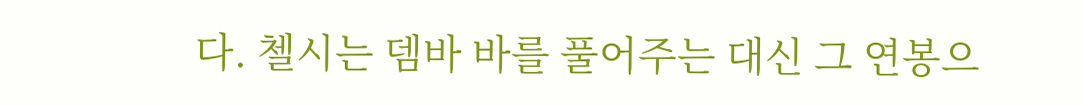다. 첼시는 뎀바 바를 풀어주는 대신 그 연봉으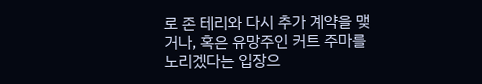로 존 테리와 다시 추가 계약을 맺거나, 혹은 유망주인 커트 주마를 노리겠다는 입장으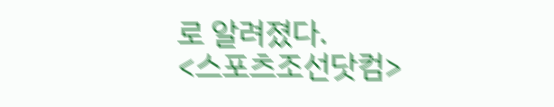로 알려졌다.
<스포츠조선닷컴>